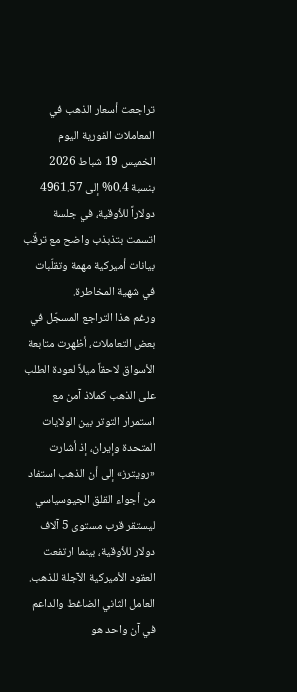تراجعت أسعار الذهب في المعاملات الفورية اليوم الخميس 19 شباط 2026 بنسبة 0.4% إلى 4961.57 دولاراً للأوقية، في جلسة اتسمت بتذبذب واضح مع ترقّب بيانات أميركية مهمة وتقلّبات في شهية المخاطرة.
ورغم هذا التراجع المسجّل في بعض التعاملات، أظهرت متابعة الأسواق لاحقاً ميلاً لعودة الطلب على الذهب كملاذ آمن مع استمرار التوتر بين الولايات المتحدة وإيران، إذ أشارت «رويترز» إلى أن الذهب استفاد من أجواء القلق الجيوسياسي ليستقر قرب مستوى 5 آلاف دولار للأوقية، بينما ارتفعت العقود الأميركية الآجلة للذهب.
العامل الثاني الضاغط والداعم في آن واحد هو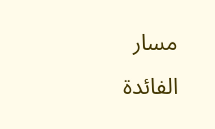مسار الفائدة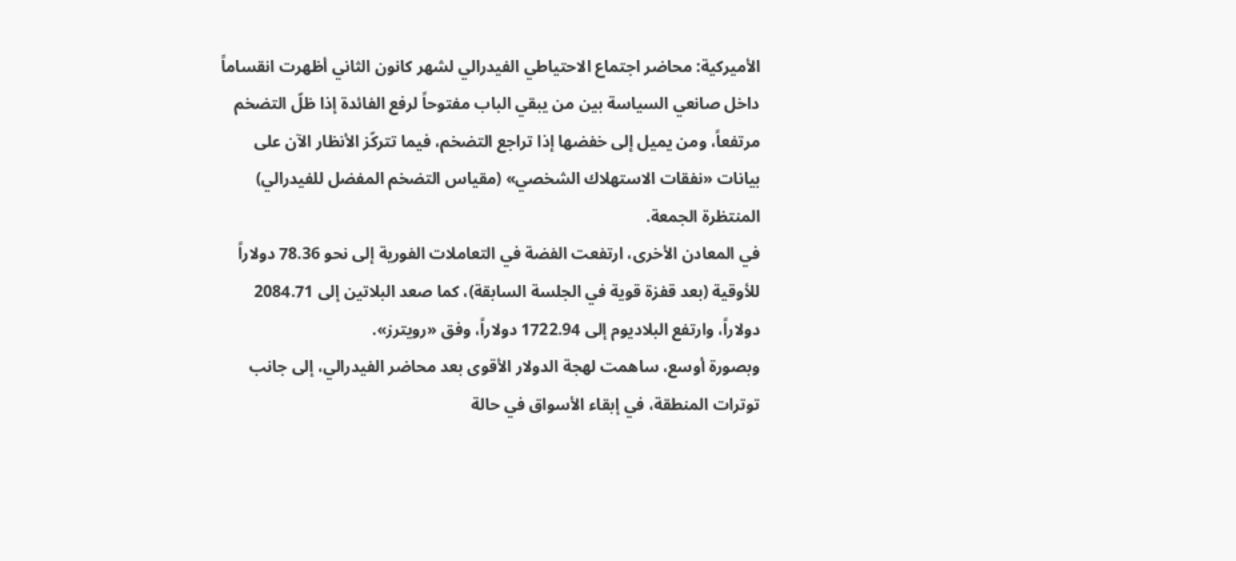الأميركية: محاضر اجتماع الاحتياطي الفيدرالي لشهر كانون الثاني أظهرت انقساماً داخل صانعي السياسة بين من يبقي الباب مفتوحاً لرفع الفائدة إذا ظلّ التضخم مرتفعاً، ومن يميل إلى خفضها إذا تراجع التضخم، فيما تتركّز الأنظار الآن على بيانات «نفقات الاستهلاك الشخصي» (مقياس التضخم المفضل للفيدرالي) المنتظرة الجمعة.
في المعادن الأخرى، ارتفعت الفضة في التعاملات الفورية إلى نحو 78.36 دولاراً للأوقية (بعد قفزة قوية في الجلسة السابقة)، كما صعد البلاتين إلى 2084.71 دولاراً، وارتفع البلاديوم إلى 1722.94 دولاراً، وفق «رويترز».
وبصورة أوسع، ساهمت لهجة الدولار الأقوى بعد محاضر الفيدرالي، إلى جانب توترات المنطقة، في إبقاء الأسواق في حالة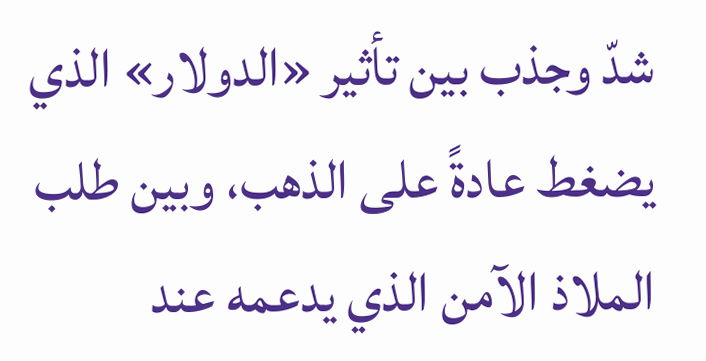شدّ وجذب بين تأثير «الدولار» الذي يضغط عادةً على الذهب، وبين طلب الملاذ الآمن الذي يدعمه عند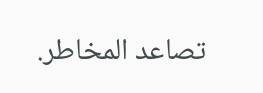تصاعد المخاطر.